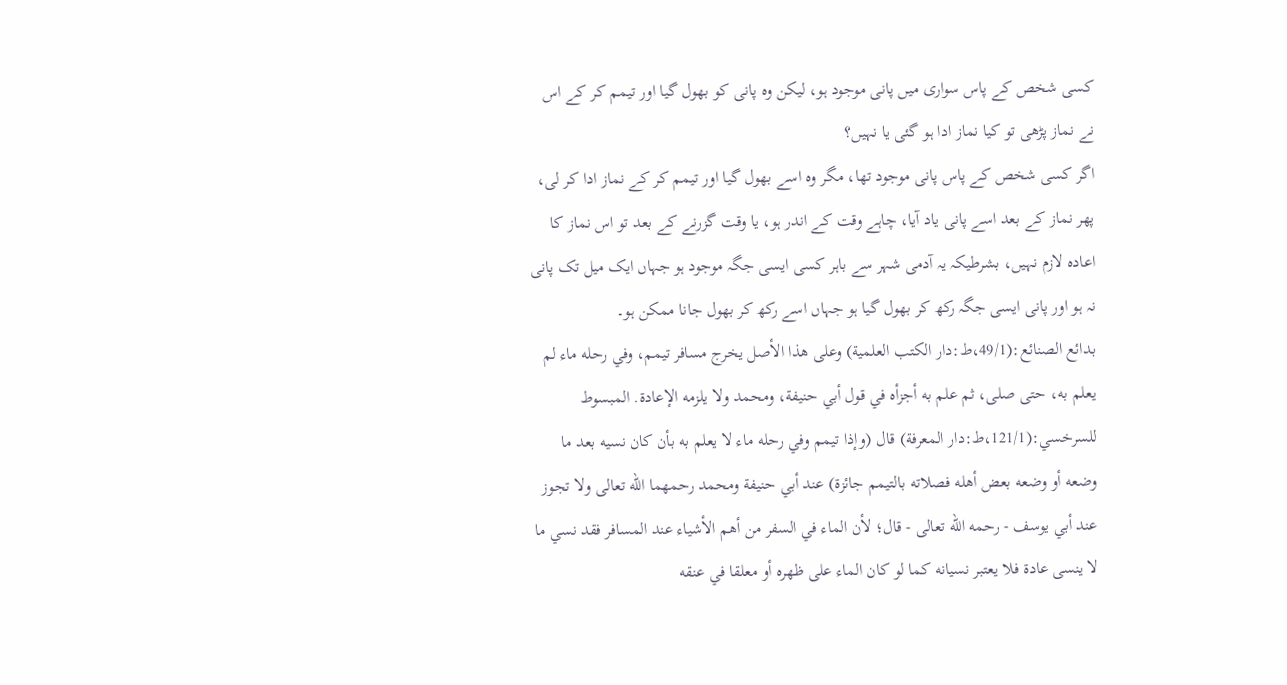کسی شخص کے پاس سواری میں پانی موجود ہو، لیکن وہ پانی کو بھول گیا اور تیمم کر کے اس نے نماز پڑھی تو کیا نماز ادا ہو گئی یا نہیں؟
اگر کسی شخص کے پاس پانی موجود تھا، مگر وہ اسے بھول گیا اور تیمم کر کے نماز ادا کر لی، پھر نماز کے بعد اسے پانی یاد آیا، چاہے وقت کے اندر ہو، یا وقت گزرنے کے بعد تو اس نماز کا اعادہ لازم نہیں، بشرطیکہ یہ آدمی شہر سے باہر کسی ایسی جگہ موجود ہو جہاں ایک میل تک پانی نہ ہو اور پانی ایسی جگہ رکھ کر بھول گیا ہو جہاں اسے رکھ کر بھول جانا ممکن ہو۔
بدائع الصنائع:(49/1،ط:دار الكتب العلمية) وعلى هذا الأصل يخرج مسافر تيمم، وفي رحله ماء لم يعلم به، حتى صلى، ثم علم به أجزأه في قول أبي حنيفة، ومحمد ولا يلزمه الإعادة. المبسوط للسرخسي:(121/1،ط:دار المعرفة) قال (وإذا تيمم وفي رحله ماء لا يعلم به بأن كان نسيه بعد ما وضعه أو وضعه بعض أهله فصلاته بالتيمم جائزة) عند أبي حنيفة ومحمد رحمهما الله تعالى ولا تجوز عند أبي يوسف - رحمه الله تعالى - قال؛ لأن الماء في السفر من أهم الأشياء عند المسافر فقد نسي ما لا ينسى عادة فلا يعتبر نسيانه كما لو كان الماء على ظهره أو معلقا في عنقه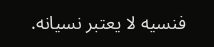فنسيه لا يعتبر نسيانه.